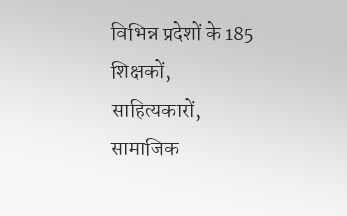विभिन्न प्रदेशों के 185 शिक्षकों, साहित्यकारों, सामाजिक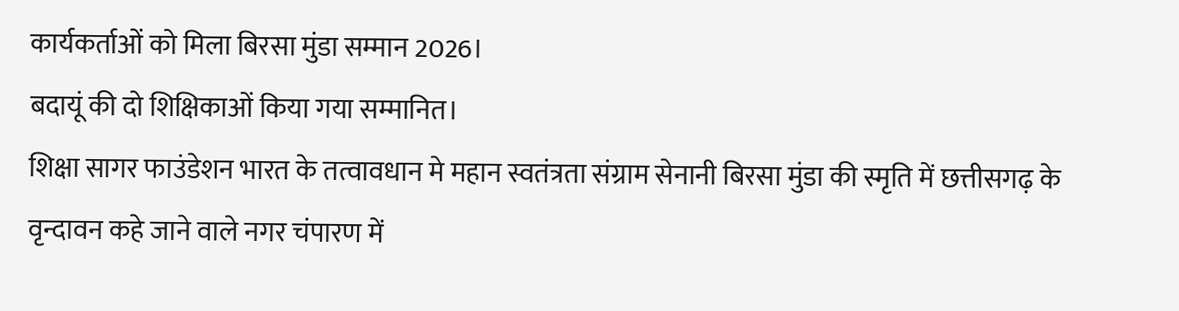कार्यकर्ताओं को मिला बिरसा मुंडा सम्मान 2026।
बदायूं की दो शिक्षिकाओं किया गया सम्मानित।
शिक्षा सागर फाउंडेशन भारत के तत्वावधान मे महान स्वतंत्रता संग्राम सेनानी बिरसा मुंडा की स्मृति में छत्तीसगढ़ के वृन्दावन कहे जाने वाले नगर चंपारण में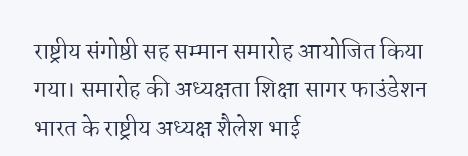राष्ट्रीय संगोष्ठी सह सम्मान समारोह आयोजित किया गया। समारोह की अध्यक्षता शिक्षा सागर फाउंडेशन भारत के राष्ट्रीय अध्यक्ष शैलेश भाई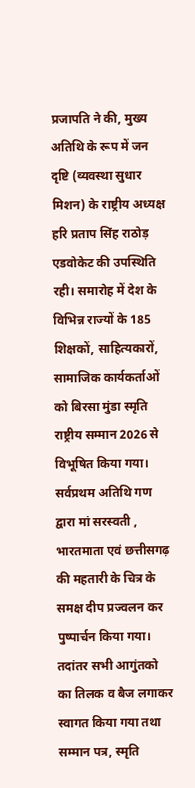प्रजापति ने की, मुख्य अतिथि के रूप में जन दृष्टि (व्यवस्था सुधार मिशन) के राष्ट्रीय अध्यक्ष हरि प्रताप सिंह राठोड़ एडवोकेट की उपस्थिति रही। समारोह में देश के विभिन्न राज्यों के 185 शिक्षकों, साहित्यकारों, सामाजिक कार्यकर्ताओं को बिरसा मुंडा स्मृति राष्ट्रीय सम्मान 2026 से विभूषित किया गया।
सर्वप्रथम अतिथि गण द्वारा मां सरस्वती , भारतमाता एवं छत्तीसगढ़ की महतारी के चित्र के समक्ष दीप प्रज्वलन कर पुष्पार्चन किया गया। तदांतर सभी आगुंतको का तिलक व बैज लगाकर स्वागत किया गया तथा सम्मान पत्र, स्मृति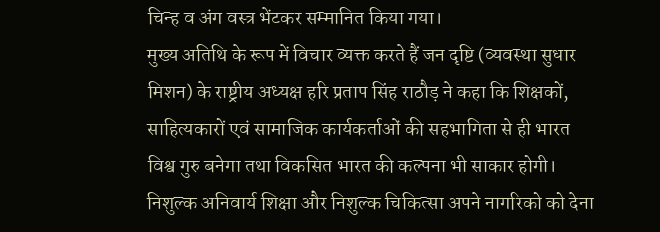चिन्ह व अंग वस्त्र भेंटकर सम्मानित किया गया।
मुख्य अतिथि के रूप में विचार व्यक्त करते हैं जन दृष्टि (व्यवस्था सुधार मिशन) के राष्ट्रीय अध्यक्ष हरि प्रताप सिंह राठौड़ ने कहा कि शिक्षकों, साहित्यकारों एवं सामाजिक कार्यकर्ताओं की सहभागिता से ही भारत विश्व गुरु बनेगा तथा विकसित भारत की कल्पना भी साकार होगी। निशुल्क अनिवार्य शिक्षा और निशुल्क चिकित्सा अपने नागरिको को देना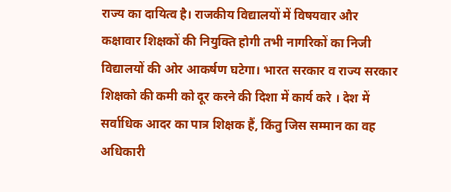राज्य का दायित्व है। राजकीय विद्यालयों में विषयवार और कक्षावार शिक्षकों की नियुक्ति होगी तभी नागरिकों का निजी विद्यालयों की ओर आकर्षण घटेगा। भारत सरकार व राज्य सरकार शिक्षको की कमी को दूर करने की दिशा में कार्य करे । देश में सर्वाधिक आदर का पात्र शिक्षक हैं, किंतु जिस सम्मान का वह अधिकारी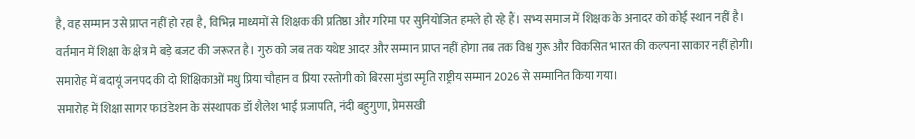है, वह सम्मान उसे प्राप्त नहीं हो रहा है, विभिन्न माध्यमों से शिक्षक की प्रतिष्ठा और गरिमा पर सुनियोजित हमले हो रहे हैं। सभ्य समाज में शिक्षक के अनादर को कोई स्थान नहीं है।
वर्तमान में शिक्षा के क्षेत्र मे बड़े बजट की जरूरत है। गुरु को जब तक यथेष्ट आदर और सम्मान प्राप्त नहीं होगा तब तक विश्व गुरू और विकसित भारत की कल्पना साकार नहीं होगी।
समारोह में बदायूं जनपद की दो शिक्षिकाओं मधु प्रिया चौहान व प्रिया रस्तोगी को बिरसा मुंडा स्मृति राष्ट्रीय सम्मान 2026 से सम्मानित किया गया।
समारोह में शिक्षा सागर फाउंडेशन के संस्थापक डॉ शैलेश भाई प्रजापति, नंदी बहुगुणा, प्रेमसखी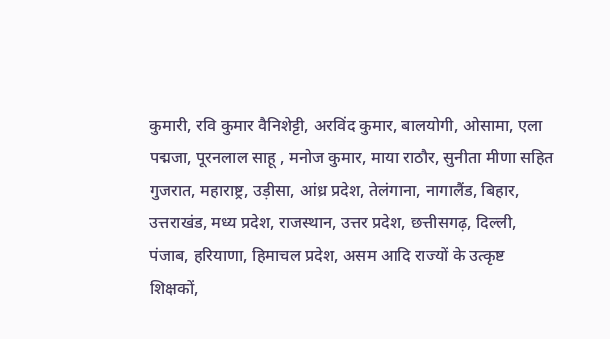कुमारी, रवि कुमार वैनिशेट्टी, अरविंद कुमार, बालयोगी, ओसामा, एला पद्मजा, पूरनलाल साहू , मनोज कुमार, माया राठौर, सुनीता मीणा सहित गुजरात, महाराष्ट्र, उड़ीसा, आंध्र प्रदेश, तेलंगाना, नागालैंड, बिहार, उत्तराखंड, मध्य प्रदेश, राजस्थान, उत्तर प्रदेश, छत्तीसगढ़, दिल्ली, पंजाब, हरियाणा, हिमाचल प्रदेश, असम आदि राज्यों के उत्कृष्ट शिक्षकों,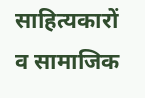साहित्यकारों व सामाजिक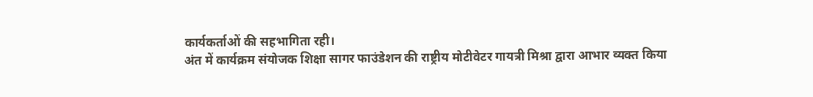कार्यकर्ताओं की सहभागिता रही।
अंत में कार्यक्रम संयोजक शिक्षा सागर फाउंडेशन की राष्ट्रीय मोटीवेटर गायत्री मिश्रा द्वारा आभार व्यक्त किया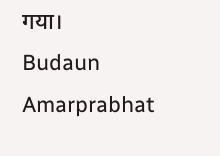गया।
Budaun Amarprabhat